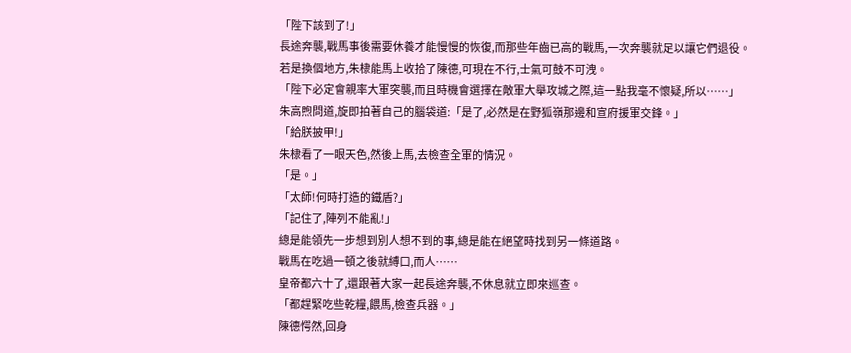「陛下該到了!」
長途奔襲,戰馬事後需要休養才能慢慢的恢復,而那些年齒已高的戰馬,一次奔襲就足以讓它們退役。
若是換個地方,朱棣能馬上收拾了陳德,可現在不行,士氣可鼓不可洩。
「陛下必定會親率大軍突襲,而且時機會選擇在敵軍大舉攻城之際,這一點我毫不懷疑,所以……」
朱高煦問道,旋即拍著自己的腦袋道:「是了,必然是在野狐嶺那邊和宣府援軍交鋒。」
「給朕披甲!」
朱棣看了一眼天色,然後上馬,去檢查全軍的情況。
「是。」
「太師!何時打造的鐵盾?」
「記住了,陣列不能亂!」
總是能領先一步想到別人想不到的事,總是能在絕望時找到另一條道路。
戰馬在吃過一頓之後就縛口,而人……
皇帝都六十了,還跟著大家一起長途奔襲,不休息就立即來巡查。
「都趕緊吃些乾糧,餵馬,檢查兵器。」
陳德愕然,回身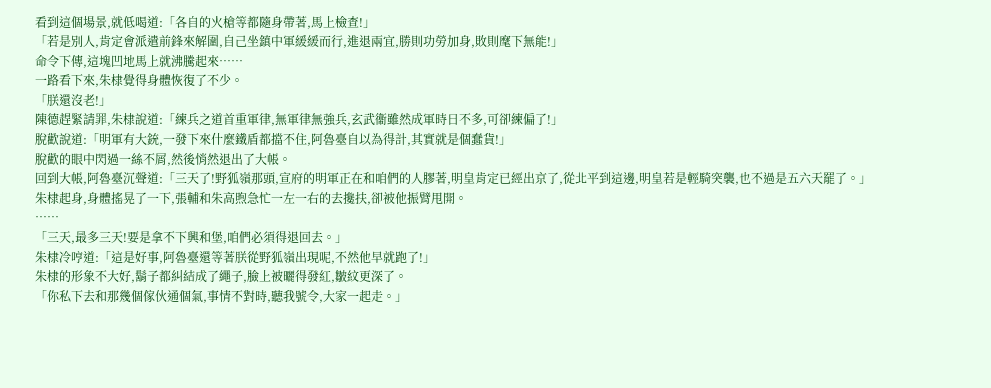看到這個場景,就低喝道:「各自的火槍等都隨身帶著,馬上檢查!」
「若是別人,肯定會派遣前鋒來解圍,自己坐鎮中軍緩緩而行,進退兩宜,勝則功勞加身,敗則麾下無能!」
命令下傳,這塊凹地馬上就沸騰起來……
一路看下來,朱棣覺得身體恢復了不少。
「朕還沒老!」
陳德趕緊請罪,朱棣說道:「練兵之道首重軍律,無軍律無強兵,玄武衞雖然成軍時日不多,可卻練偏了!」
脫歡說道:「明軍有大銃,一發下來什麼鐵盾都擋不住,阿魯臺自以為得計,其實就是個蠢貨!」
脫歡的眼中閃過一絲不屑,然後悄然退出了大帳。
回到大帳,阿魯臺沉聲道:「三天了!野狐嶺那頭,宣府的明軍正在和咱們的人膠著,明皇肯定已經出京了,從北平到這邊,明皇若是輕騎突襲,也不過是五六天罷了。」
朱棣起身,身體搖晃了一下,張輔和朱高煦急忙一左一右的去攙扶,卻被他振臂甩開。
……
「三天,最多三天!要是拿不下興和堡,咱們必須得退回去。」
朱棣冷哼道:「這是好事,阿魯臺還等著朕從野狐嶺出現呢,不然他早就跑了!」
朱棣的形象不大好,鬍子都糾結成了繩子,臉上被曬得發紅,皺紋更深了。
「你私下去和那幾個傢伙通個氣,事情不對時,聽我號令,大家一起走。」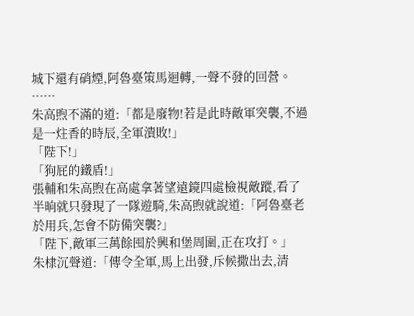城下還有硝煙,阿魯臺策馬迴轉,一聲不發的回營。
……
朱高煦不滿的道:「都是廢物!若是此時敵軍突襲,不過是一炷香的時辰,全軍潰敗!」
「陛下!」
「狗屁的鐵盾!」
張輔和朱高煦在高處拿著望遠鏡四處檢視敵蹤,看了半晌就只發現了一隊遊騎,朱高煦就說道:「阿魯臺老於用兵,怎會不防備突襲?」
「陛下,敵軍三萬餘囤於興和堡周圍,正在攻打。」
朱棣沉聲道:「傳令全軍,馬上出發,斥候撒出去,清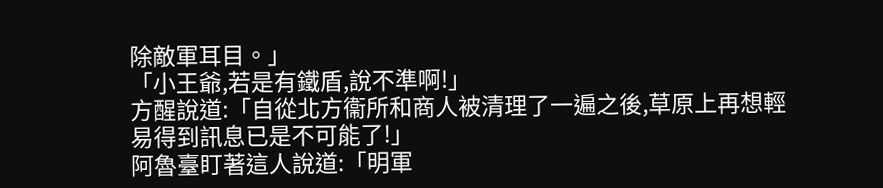除敵軍耳目。」
「小王爺,若是有鐵盾,說不準啊!」
方醒說道:「自從北方衞所和商人被清理了一遍之後,草原上再想輕易得到訊息已是不可能了!」
阿魯臺盯著這人說道:「明軍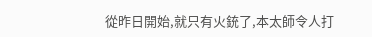從昨日開始,就只有火銃了,本太師令人打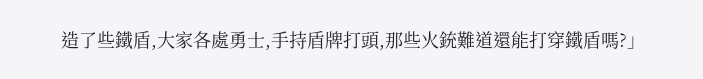造了些鐵盾,大家各處勇士,手持盾牌打頭,那些火銃難道還能打穿鐵盾嗎?」